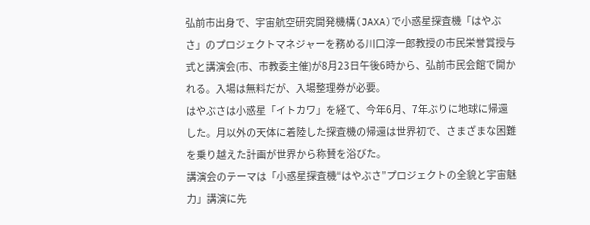弘前市出身で、宇宙航空研究開発機構(JAXA)で小惑星探査機「はやぶさ」のプロジェクトマネジャーを務める川口淳一郎教授の市民栄誉賞授与式と講演会(市、市教委主催)が8月23日午後6時から、弘前市民会館で開かれる。入場は無料だが、入場整理券が必要。
はやぶさは小惑星「イトカワ」を経て、今年6月、7年ぶりに地球に帰還した。月以外の天体に着陸した探査機の帰還は世界初で、さまざまな困難を乗り越えた計画が世界から称賛を浴びた。
講演会のテーマは「小惑星探査機“はやぶさ”プロジェクトの全貌と宇宙魅力」講演に先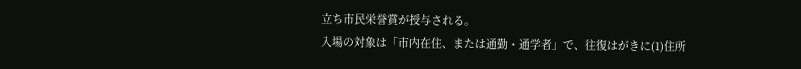立ち市民栄誉賞が授与される。
入場の対象は「市内在住、または通勤・通学者」で、往復はがきに(1)住所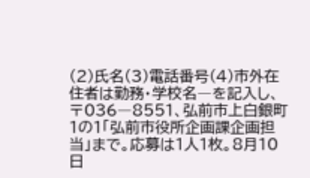(2)氏名(3)電話番号(4)市外在住者は勤務・学校名―を記入し、〒036―8551、弘前市上白銀町1の1「弘前市役所企画課企画担当」まで。応募は1人1枚。8月10日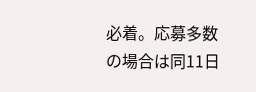必着。応募多数の場合は同11日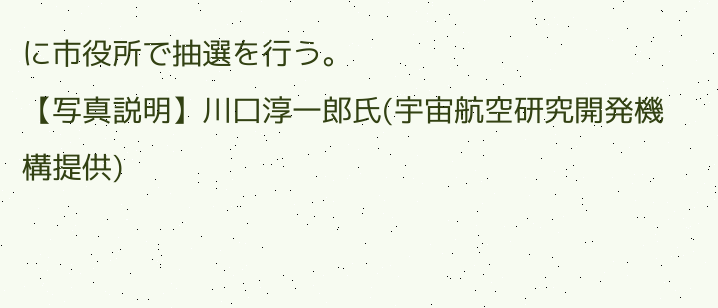に市役所で抽選を行う。
【写真説明】川口淳一郎氏(宇宙航空研究開発機構提供)